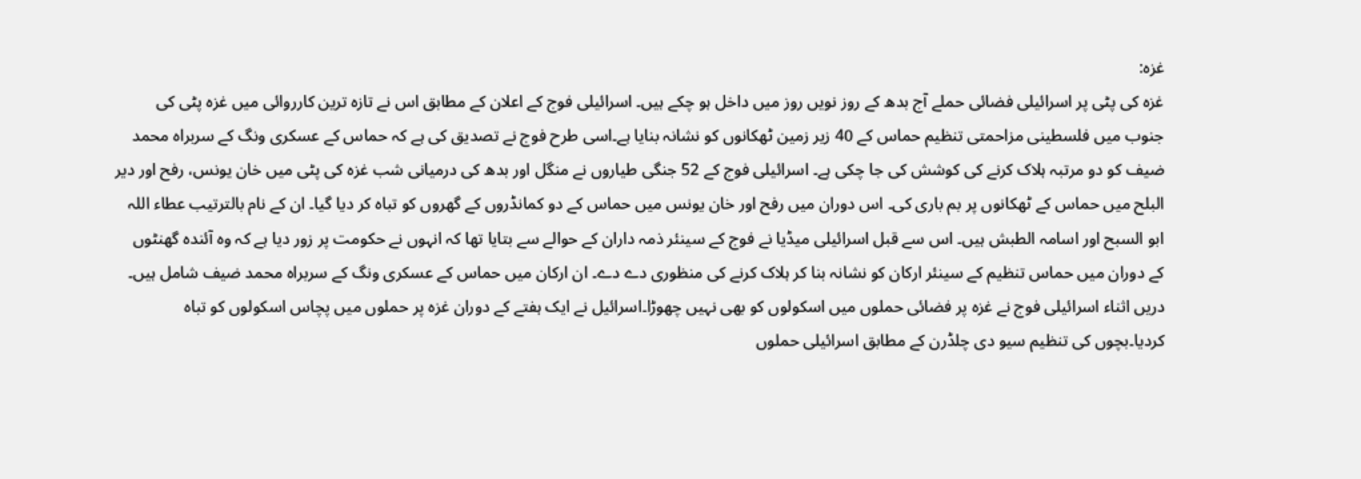غزہ:
غزہ کی پٹی پر اسرائیلی فضائی حملے آج بدھ کے روز نویں روز میں داخل ہو چکے ہیں۔ اسرائیلی فوج کے اعلان کے مطابق اس نے تازہ ترین کارروائی میں غزہ پٹی کی جنوب میں فلسطینی مزاحمتی تنظیم حماس کے 40 زیر زمین ٹھکانوں کو نشانہ بنایا ہے۔اسی طرح فوج نے تصدیق کی ہے کہ حماس کے عسکری ونگ کے سربراہ محمد ضیف کو دو مرتبہ ہلاک کرنے کی کوشش کی جا چکی ہے۔ اسرائیلی فوج کے 52 جنگی طیاروں نے منگل اور بدھ کی درمیانی شب غزہ کی پٹی میں خان یونس، رفح اور دیر البلح میں حماس کے ٹھکانوں پر بم باری کی۔ اس دوران میں رفح اور خان یونس میں حماس کے دو کمانڈروں کے گھروں کو تباہ کر دیا گیا۔ ان کے نام بالترتیب عطاء اللہ ابو السبح اور اسامہ الطبش ہیں۔ اس سے قبل اسرائیلی میڈیا نے فوج کے سینئر ذمہ داران کے حوالے سے بتایا تھا کہ انہوں نے حکومت پر زور دیا ہے کہ وہ آئندہ گھنٹوں کے دوران میں حماس تنظیم کے سینئر ارکان کو نشانہ بنا کر ہلاک کرنے کی منظوری دے دے۔ ان ارکان میں حماس کے عسکری ونگ کے سربراہ محمد ضیف شامل ہیں۔
دریں اثناء اسرائیلی فوج نے غزہ پر فضائی حملوں میں اسکولوں کو بھی نہیں چھوڑا۔اسرائیل نے ایک ہفتے کے دوران غزہ پر حملوں میں پچاس اسکولوں کو تباہ کردیا۔بچوں کی تنظیم سیو دی چلڈرن کے مطابق اسرائیلی حملوں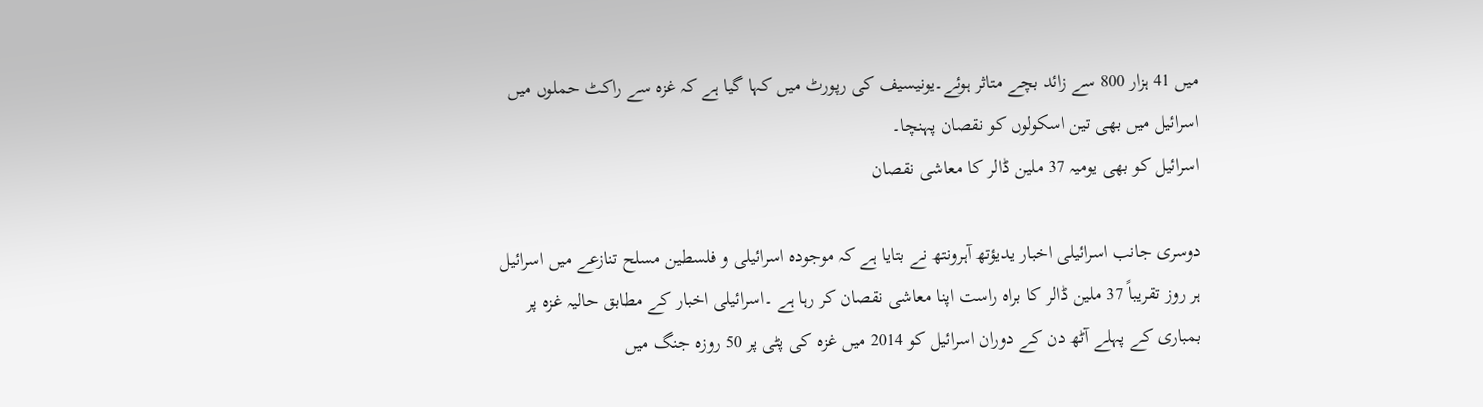میں 41 ہزار 800 سے زائد بچے متاثر ہوئے۔یونیسیف کی رپورٹ میں کہا گیا ہے کہ غزہ سے راکٹ حملوں میں اسرائیل میں بھی تین اسکولوں کو نقصان پہنچا۔
اسرائیل کو بھی یومیہ 37 ملین ڈالر کا معاشی نقصان

دوسری جانب اسرائیلی اخبار یدیؤتھ آہرونتھ نے بتایا ہے کہ موجودہ اسرائیلی و فلسطین مسلح تنازعے میں اسرائیل ہر روز تقریباً 37 ملین ڈالر کا براہ راست اپنا معاشی نقصان کر رہا ہے ۔اسرائیلی اخبار کے مطابق حالیہ غزہ پر بمباری کے پہلے آٹھ دن کے دوران اسرائیل کو 2014 میں غزہ کی پٹی پر 50 روزہ جنگ میں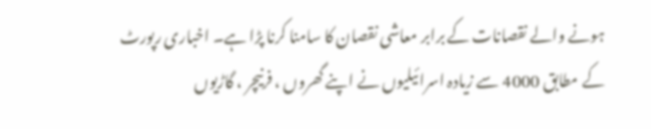ہونے والے نقصانات کے برابر معاشی نقصان کا سامنا کرنا پڑا ہے۔ اخباری رپورٹ کے مطابق 4000 سے زیادہ اسرائیلیوں نے اپنے گھروں ، فرنیچر ، گاڑیوں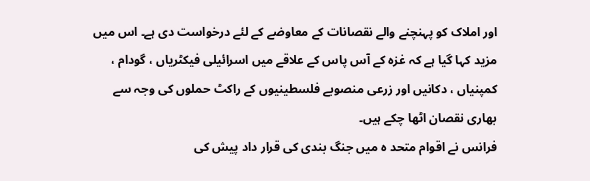اور املاک کو پہنچنے والے نقصانات کے معاوضے کے لئے درخواست دی ہے۔ اس میں مزید کہا گیا ہے کہ غزہ کے آس پاس کے علاقے میں اسرائیلی فیکٹریاں ، گودام ، کمپنیاں ، دکانیں اور زرعی منصوبے فلسطینیوں کے راکٹ حملوں کی وجہ سے بھاری نقصان اٹھا چکے ہیں۔
فرانس نے اقوام متحد ہ میں جنگ بندی کی قرار داد پیش کی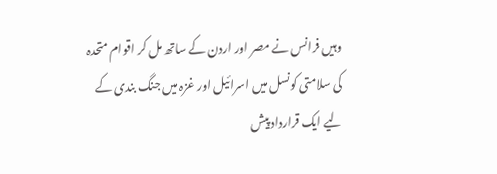وہیں فرانس نے مصر اور اردن کے ساتھ مل کر اقوام متحدہ کی سلامتی کونسل میں اسرائیل اور غزہ میں جنگ بندی کے لیے ایک قرارداد پیش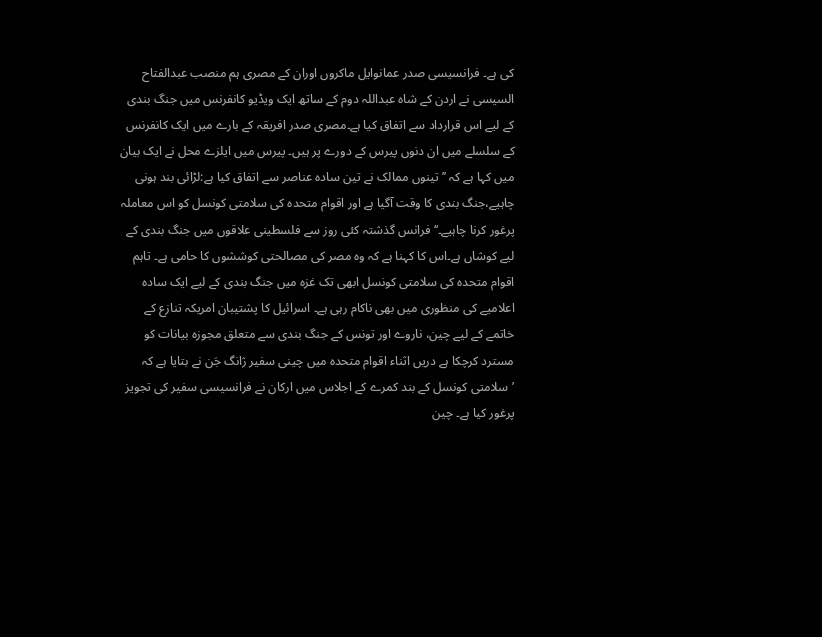کی ہے۔ فرانسیسی صدر عمانوایل ماکروں اوران کے مصری ہم منصب عبدالفتاح السیسی نے اردن کے شاہ عبداللہ دوم کے ساتھ ایک ویڈیو کانفرنس میں جنگ بندی کے لیے اس قرارداد سے اتفاق کیا ہے۔مصری صدر افریقہ کے بارے میں ایک کانفرنس کے سلسلے میں ان دنوں پیرس کے دورے پر ہیں۔ پیرس میں ایلزے محل نے ایک بیان میں کہا ہے کہ ’’ تینوں ممالک نے تین سادہ عناصر سے اتفاق کیا ہے:لڑائی بند ہونی چاہیے،جنگ بندی کا وقت آگیا ہے اور اقوام متحدہ کی سلامتی کونسل کو اس معاملہ پرغور کرنا چاہیے۔‘‘فرانس گذشتہ کئی روز سے فلسطینی علاقوں میں جنگ بندی کے لیے کوشاں ہے۔اس کا کہنا ہے کہ وہ مصر کی مصالحتی کوششوں کا حامی ہے۔ تاہم اقوام متحدہ کی سلامتی کونسل ابھی تک غزہ میں جنگ بندی کے لیے ایک سادہ اعلامیے کی منظوری میں بھی ناکام رہی ہے۔ اسرائیل کا پشتیبان امریکہ تنازع کے خاتمے کے لیے چین، ناروے اور تونس کے جنگ بندی سے متعلق مجوزہ بیانات کو مسترد کرچکا ہے دریں اثناء اقوام متحدہ میں چینی سفیر ژانگ جَن نے بتایا ہے کہ ’سلامتی کونسل کے بند کمرے کے اجلاس میں ارکان نے فرانسیسی سفیر کی تجویز پرغور کیا ہے۔ چین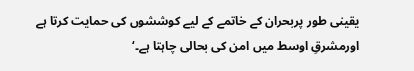یقینی طور پربحران کے خاتمے کے لیے کوششوں کی حمایت کرتا ہے اورمشرقِ اوسط میں امن کی بحالی چاہتا ہے۔‘